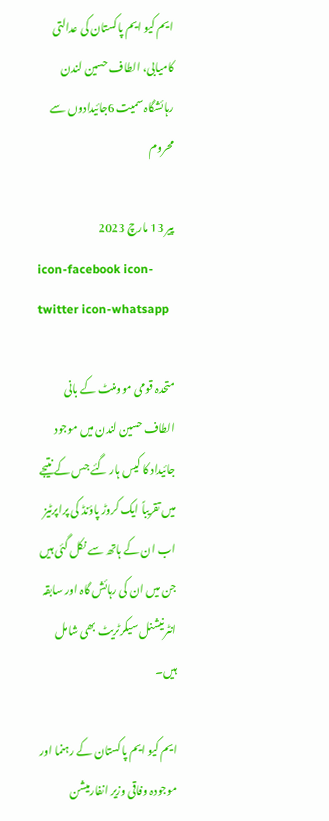ایم کیو ایم پاکستان کی عدالتی کامیابی، الطاف حسین لندن رہائشگاہ سمیت 6جائیدادوں سے محروم

پیر 13 مارچ 2023
icon-facebook icon-twitter icon-whatsapp

متحدہ قومی موومنٹ کے بانی الطاف حسین لندن میں موجود جائیداد کا کیس ہار گئے جس کے نتیجے میں تقریباً ایک کروڑ پاؤنڈ کی پراپرٹیز اب ان کے ہاتھ سے نکل گئی ہیں جن میں ان کی رہائش گاہ اور سابقہ انٹرنیشنل سیکرٹریٹ بھی شامل ہیں۔

ایم کیو ایم پاکستان کے رہنما اور موجودہ وفاقی وزیر انفارمیشن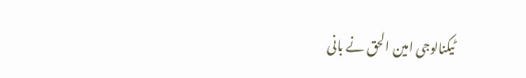ٹیکنالوجی امین الحق نے بانی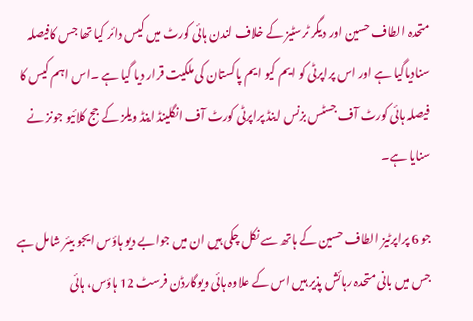متحدہ الطاف حسین اور دیگر ٹرسٹیز کے خلاف لندن ہائی کورٹ میں کیس دائر کیا تھا جس کافیصلہ سنادیاگیا ہے اور اس پراپرٹی کو ایم کیو ایم پاکستان کی ملکیت قرار دیا گیا ہے ۔اس اہم کیس کا فیصلہ ہائی کورٹ آف جسٹس بزنس اینڈ پراپرٹی کورٹ آف انگلینڈ اینڈ ویلز کے جج کلائیو جونز نے سنایا ہے۔

جو 6 پراپرٹیز الطاف حسین کے ہاتھ سے نکل چکی ہیں ان میں جوابے دیو ہاؤس ایجو بیئر شامل ہے جس میں بانی متحدہ رہائش پذیر ہیں اس کے علاوہ ہائی ویوگارڈن فرسٹ 12 ہاؤس، ہائی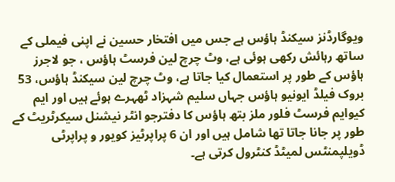ویوگارڈنز سیکنڈ ہاؤس ہے جس میں افتخار حسین نے اپنی فیملی کے ساتھ رہائش رکھی ہوئی ہے، وٹ چرچ لین فرسٹ ہاؤس ، جو لاجرز ہاؤس کے طور پر استعمال کیا جاتا ہے، وٹ چرچ لین سیکنڈ ہاؤس، 53 بروک فیلڈ ایونیو ہاؤس جہاں سلیم شہزاد ٹھہرے ہوئے ہیں اور ایم کیوایم فرسٹ فلور ملز بتھ ہاؤس کا دفترجو انٹر نیشنل سیکرٹریٹ کے طور پر جانا جاتا تھا شامل ہیں اور ان 6 پراپرٹیز کویور و پراپرٹی ڈویلپمنٹس لمیٹڈ کنٹرول کرتی ہے۔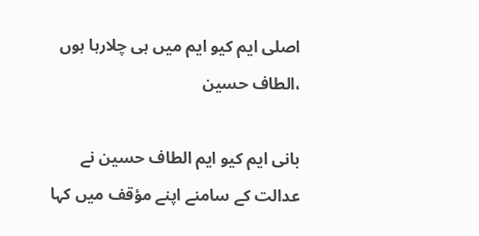اصلی ایم کیو ایم میں ہی چلارہا ہوں ،الطاف حسین

بانی ایم کیو ایم الطاف حسین نے عدالت کے سامنے اپنے مؤقف میں کہا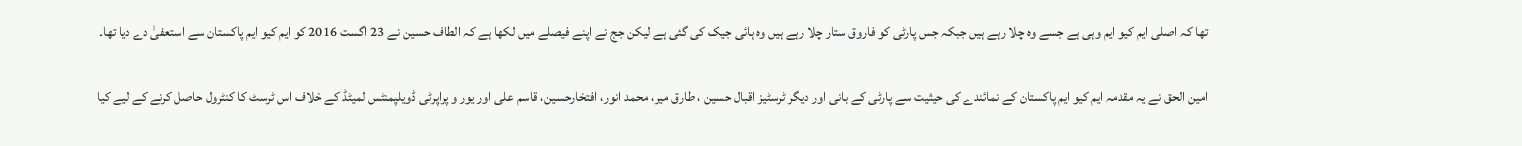تھا کہ اصلی ایم کیو ایم وہی ہے جسے وہ چلا رہے ہیں جبکہ جس پارٹی کو فاروق ستار چلا رہے ہیں وہ ہائی جیک کی گئی ہے لیکن جج نے اپنے فیصلے میں لکھا ہے کہ الطاف حسین نے 23 اگست 2016 کو ایم کیو ایم پاکستان سے استعفیٰ دے دیا تھا۔

امین الحق نے یہ مقدمہ ایم کیو ایم پاکستان کے نمائندے کی حیثیت سے پارٹی کے بانی اور دیگر ٹرسٹیز اقبال حسین ، طارق میر، محمد انور، افتخارحسین، قاسم علی اور یور و پراپرٹی ڈویلپمنٹس لمیٹڈ کے خلاف اس ٹرسٹ کا کنٹرول حاصل کرنے کے لیے کیا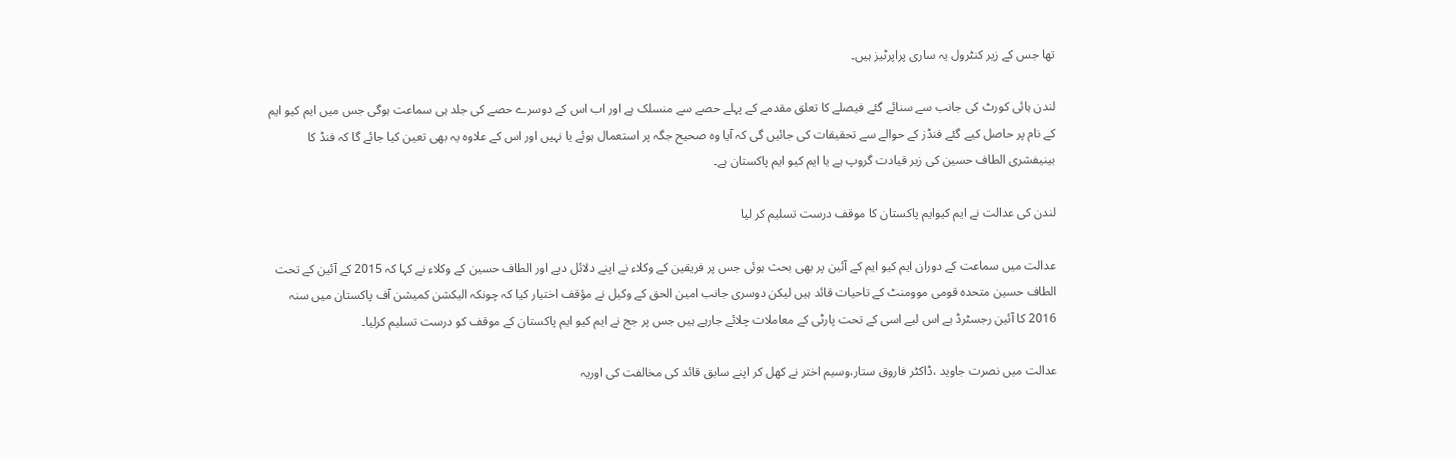تھا جس کے زیر کنٹرول یہ ساری پراپرٹیز ہیں۔

لندن ہائی کورٹ کی جانب سے سنائے گئے فیصلے کا تعلق مقدمے کے پہلے حصے سے منسلک ہے اور اب اس کے دوسرے حصے کی جلد ہی سماعت ہوگی جس میں ایم کیو ایم کے نام پر حاصل کیے گئے فنڈز کے حوالے سے تحقیقات کی جائیں گی کہ آیا وہ صحیح جگہ پر استعمال ہوئے یا نہیں اور اس کے علاوہ یہ بھی تعین کیا جائے گا کہ فنڈ کا بینیفشری الطاف حسین کی زیر قیادت گروپ ہے یا ایم کیو ایم پاکستان ہے۔

لندن کی عدالت نے ایم کیوایم پاکستان کا موقف درست تسلیم کر لیا

عدالت میں سماعت کے دوران ایم کیو ایم کے آئین پر بھی بحث ہوئی جس پر فریقین کے وکلاء نے اپنے دلائل دیے اور الطاف حسین کے وکلاء نے کہا کہ 2015 کے آئین کے تحت الطاف حسین متحدہ قومی موومنٹ کے تاحیات قائد ہیں لیکن دوسری جانب امین الحق کے وکیل نے مؤقف اختیار کیا کہ چونکہ الیکشن کمیشن آف پاکستان میں سنہ 2016 کا آئین رجسٹرڈ ہے اس لیے اسی کے تحت پارٹی کے معاملات چلائے جارہے ہیں جس پر جج نے ایم کیو ایم پاکستان کے موقف کو درست تسلیم کرلیا۔

عدالت میں نصرت جاوید ،ڈاکٹر فاروق ستار،وسیم اختر نے کھل کر اپنے سابق قائد کی مخالفت کی اوریہ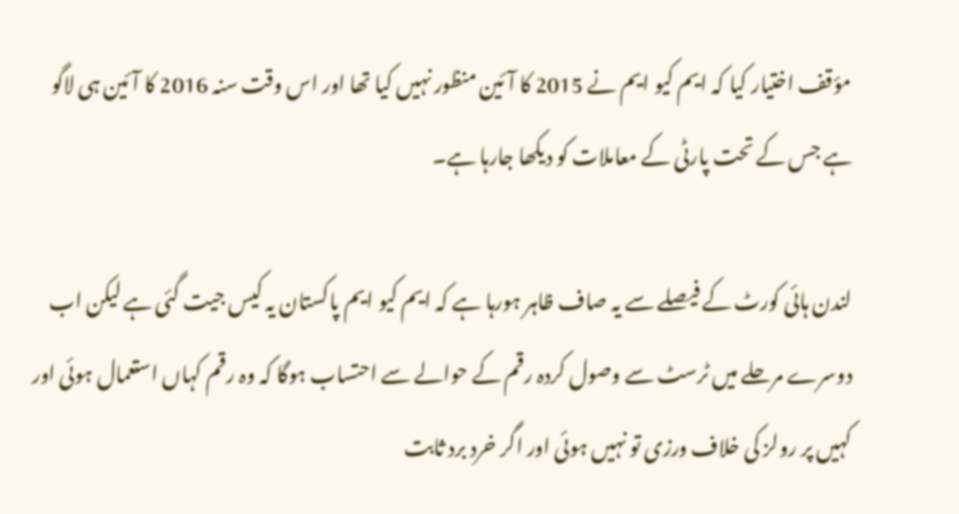مؤقف اختیار کیا کہ ایم کیو ایم نے 2015 کا آئین منظور نہیں کیا تھا اور اس وقت سنہ 2016 کا آئین ہی لاگو ہے جس کے تحت پارٹی کے معاملات کو دیکھا جارہا ہے۔

لندن ہائی کورٹ کے فیصلے سے یہ صاف ظاہر ہورہا ہے کہ ایم کیو ایم پاکستان یہ کیس جیت گئی ہے لیکن اب دوسرے مرحلے میں ٹرسٹ سے وصول کردہ رقم کے حوالے سے احتساب ہوگا کہ وہ رقم کہاں استعمال ہوئی اور کہیں پر رولز کی خلاف ورزی تو نہیں ہوئی اور اگر خرد برد ثابت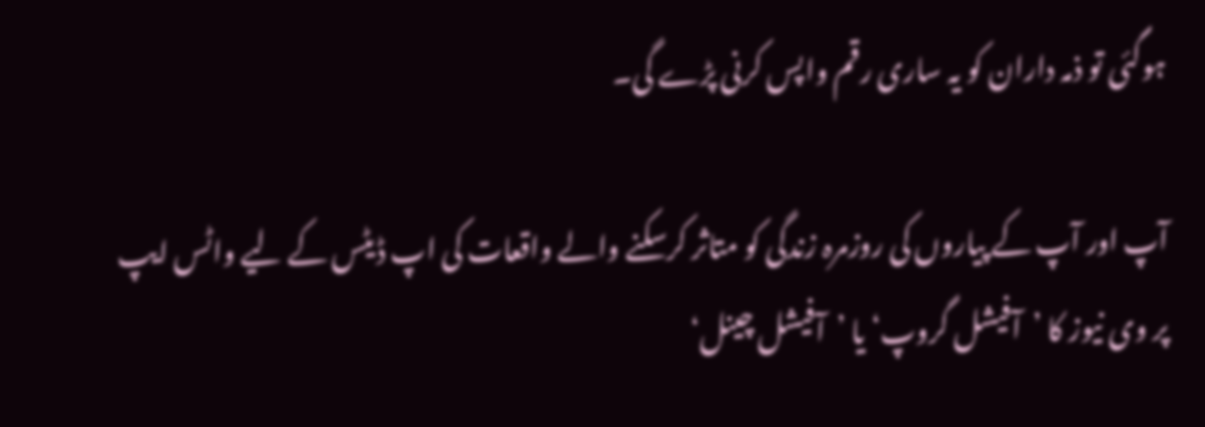ہوگئی تو ذمہ داران کو یہ ساری رقم واپس کرنی پڑے گی۔

آپ اور آپ کے پیاروں کی روزمرہ زندگی کو متاثر کرسکنے والے واقعات کی اپ ڈیٹس کے لیے واٹس ایپ پر وی نیوز کا ’آفیشل گروپ‘ یا ’آفیشل چینل‘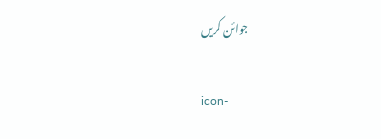جوائن کریں

icon-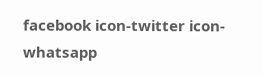facebook icon-twitter icon-whatsapp